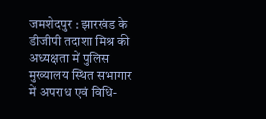जमशेदपुर : झारखंड के डीजीपी तदाशा मिश्र की अध्यक्षता में पुलिस मुख्यालय स्थित सभागार में अपराध एवं विधि-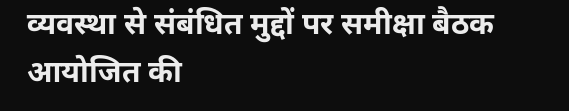व्यवस्था से संबंधित मुद्दों पर समीक्षा बैठक आयोजित की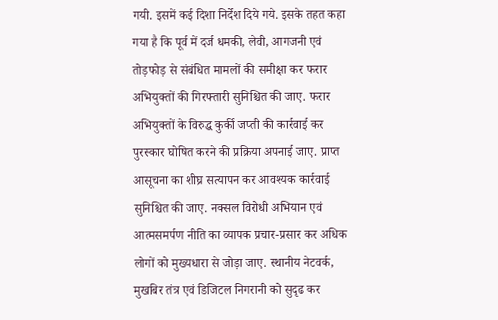गयी. इसमें कई दिशा निर्देश दिये गये. इसके तहत कहा गया है कि पूर्व में दर्ज धमकी, लेवी, आगजनी एवं तोड़फोड़ से संबंधित मामलों की समीक्षा कर फरार अभियुक्तों की गिरफ्तारी सुनिश्चित की जाए. फरार अभियुक्तों के विरुद्ध कुर्की जप्ती की कार्रवाई कर पुरस्कार घोषित करने की प्रक्रिया अपनाई जाए. प्राप्त आसूचना का शीघ्र सत्यापन कर आवश्यक कार्रवाई सुनिश्चित की जाए. नक्सल विरोधी अभियान एवं आत्मसमर्पण नीति का व्यापक प्रचार-प्रसार कर अधिक लोगों को मुख्यधारा से जोड़ा जाए. स्थानीय नेटवर्क, मुखबिर तंत्र एवं डिजिटल निगरानी को सुदृढ कर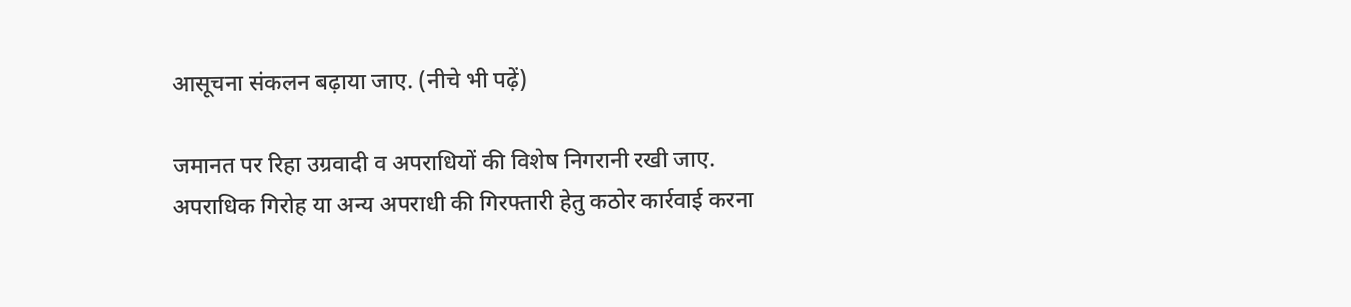आसूचना संकलन बढ़ाया जाए. (नीचे भी पढ़ें)

जमानत पर रिहा उग्रवादी व अपराधियों की विशेष निगरानी रखी जाए. अपराधिक गिरोह या अन्य अपराधी की गिरफ्तारी हेतु कठोर कार्रवाई करना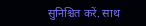सुनिश्चित करें. साथ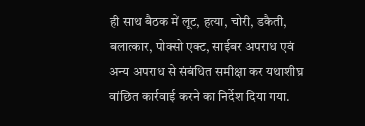ही साथ बैठक में लूट, हत्या, चोरी, डकैती, बलात्कार, पोक्सो एक्ट, साईबर अपराध एवं अन्य अपराध से संबंधित समीक्षा कर यथाशीघ्र वांछित कार्रवाई करने का निर्देश दिया गया.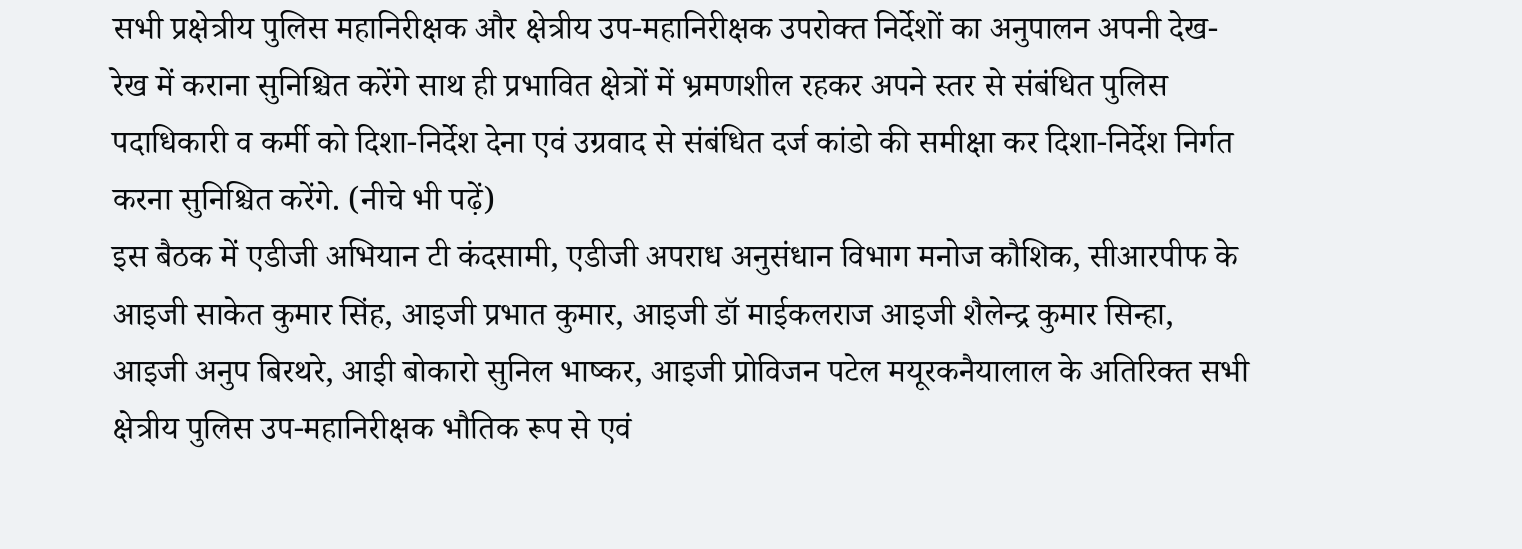सभी प्रक्षेत्रीय पुलिस महानिरीक्षक और क्षेत्रीय उप-महानिरीक्षक उपरोक्त निर्देशों का अनुपालन अपनी देख-रेख में कराना सुनिश्चित करेंगे साथ ही प्रभावित क्षेत्रों में भ्रमणशील रहकर अपने स्तर से संबंधित पुलिस पदाधिकारी व कर्मी को दिशा-निर्देश देना एवं उग्रवाद से संबंधित दर्ज कांडो की समीक्षा कर दिशा-निर्देश निर्गत करना सुनिश्चित करेंगे. (नीचे भी पढ़ें)
इस बैठक में एडीजी अभियान टी कंदसामी, एडीजी अपराध अनुसंधान विभाग मनोज कौशिक, सीआरपीफ के आइजी साकेत कुमार सिंह, आइजी प्रभात कुमार, आइजी डॉ माईकलराज आइजी शैलेन्द्र कुमार सिन्हा, आइजी अनुप बिरथरे, आइी बोकारो सुनिल भाष्कर, आइजी प्रोविजन पटेल मयूरकनैयालाल के अतिरिक्त सभी क्षेत्रीय पुलिस उप-महानिरीक्षक भौतिक रूप से एवं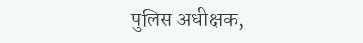पुलिस अधीक्षक,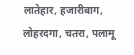लातेहार, हजारीबाग, लोहरदगा, चतरा, पलामू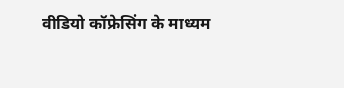वीडियो कॉफ्रेसिंग के माध्यम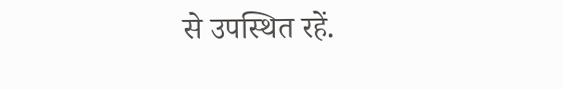से उपस्थित रहें.